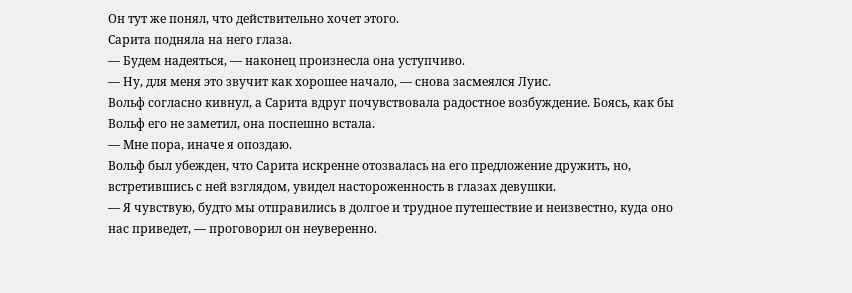Он тут же понял, что действительно хочет этого.
Сарита подняла на него глаза.
— Будем надеяться, — наконец произнесла она уступчиво.
— Ну, для меня это звучит как хорошее начало, — снова засмеялся Луис.
Вольф согласно кивнул, а Сарита вдруг почувствовала радостное возбуждение. Боясь, как бы Вольф его не заметил, она поспешно встала.
— Мне пора, иначе я опоздаю.
Вольф был убежден, что Сарита искренне отозвалась на его предложение дружить, но, встретившись с ней взглядом, увидел настороженность в глазах девушки.
— Я чувствую, будто мы отправились в долгое и трудное путешествие и неизвестно, куда оно нас приведет, — проговорил он неуверенно.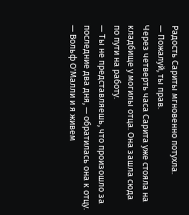Радость Сариты мгновенно потухла.
— Пожалуй, ты прав.
Через четверть часа Сарита уже стояла на кладбище у могилы отца. Она зашла сюда по пути на работу.
— Ты не представляешь, что произошло за последние два дня, — обратилась она к отцу. — Вольф О'Малли и я живем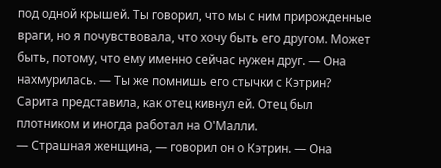под одной крышей. Ты говорил, что мы с ним прирожденные враги, но я почувствовала, что хочу быть его другом. Может быть, потому, что ему именно сейчас нужен друг. — Она нахмурилась. — Ты же помнишь его стычки с Кэтрин?
Сарита представила, как отец кивнул ей. Отец был плотником и иногда работал на О'Малли.
— Страшная женщина, — говорил он о Кэтрин. — Она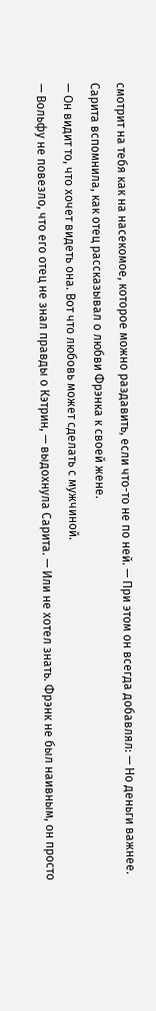смотрит на тебя как на насекомое, которое можно раздавить, если что-то не по ней. — При этом он всегда добавлял: — Но деньги важнее.
Сарита вспомнила, как отец рассказывал о любви Фрэнка к своей жене.
— Он видит то, что хочет видеть она. Вот что любовь может сделать с мужчиной.
— Вольфу не повезло, что его отец не знал правды о Кэтрин, — выдохнула Сарита. — Или не хотел знать. Фрэнк не был наивным, он просто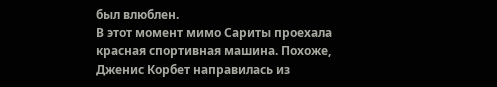был влюблен.
В этот момент мимо Сариты проехала красная спортивная машина. Похоже, Дженис Корбет направилась из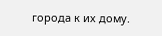города к их дому.